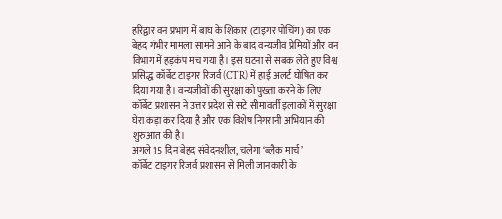हरिद्वार वन प्रभाग में बाघ के शिकार (टाइगर पोचिंग) का एक बेहद गंभीर मामला सामने आने के बाद वन्यजीव प्रेमियों और वन विभाग में हड़कंप मच गया है। इस घटना से सबक लेते हुए विश्व प्रसिद्ध कॉर्बेट टाइगर रिजर्व (CTR) में हाई अलर्ट घोषित कर दिया गया है। वन्यजीवों की सुरक्षा को पुख्ता करने के लिए कॉर्बेट प्रशासन ने उत्तर प्रदेश से सटे सीमावर्ती इलाकों में सुरक्षा घेरा कड़ा कर दिया है और एक विशेष निगरानी अभियान की शुरुआत की है।
अगले 15 दिन बेहद संवेदनशील, चलेगा ‘ब्लैक मार्च’
कॉर्बेट टाइगर रिजर्व प्रशासन से मिली जानकारी के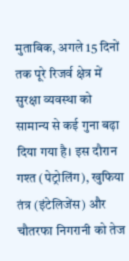मुताबिक, अगले 15 दिनों तक पूरे रिजर्व क्षेत्र में सुरक्षा व्यवस्था को सामान्य से कई गुना बढ़ा दिया गया है। इस दौरान गश्त (पेट्रोलिंग), खुफिया तंत्र (इंटेलिजेंस) और चौतरफा निगरानी को तेज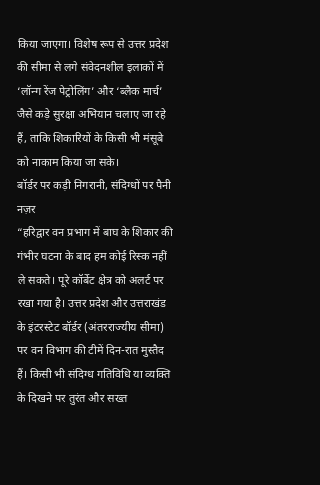किया जाएगा। विशेष रूप से उत्तर प्रदेश की सीमा से लगे संवेदनशील इलाकों में ‘लॉन्ग रेंज पेट्रोलिंग’ और ‘ब्लैक मार्च’ जैसे कड़े सुरक्षा अभियान चलाए जा रहे हैं, ताकि शिकारियों के किसी भी मंसूबे को नाकाम किया जा सके।
बॉर्डर पर कड़ी निगरानी, संदिग्धों पर पैनी नज़र
“हरिद्वार वन प्रभाग में बाघ के शिकार की गंभीर घटना के बाद हम कोई रिस्क नहीं ले सकते। पूरे कॉर्बेट क्षेत्र को अलर्ट पर रखा गया है। उत्तर प्रदेश और उत्तराखंड के इंटरस्टेट बॉर्डर (अंतरराज्यीय सीमा) पर वन विभाग की टीमें दिन-रात मुस्तैद हैं। किसी भी संदिग्ध गतिविधि या व्यक्ति के दिखने पर तुरंत और सख्त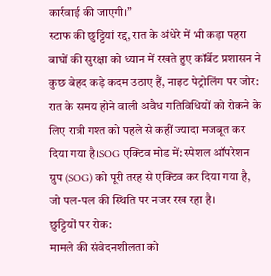कार्रवाई की जाएगी।”
स्टाफ की छुट्टियां रद्द, रात के अंधेरे में भी कड़ा पहरा
बाघों की सुरक्षा को ध्यान में रखते हुए कॉर्बेट प्रशासन ने कुछ बेहद कड़े कदम उठाए हैं, नाइट पेट्रोलिंग पर जोर: रात के समय होने वाली अवैध गतिविधियों को रोकने के लिए रात्री गश्त को पहले से कहीं ज्यादा मजबूत कर दिया गया है।SOG एक्टिव मोड में: स्पेशल ऑपरेशन ग्रुप (SOG) को पूरी तरह से एक्टिव कर दिया गया है, जो पल-पल की स्थिति पर नजर रख रहा है।
छुट्टियों पर रोक:
मामले की संवेदनशीलता को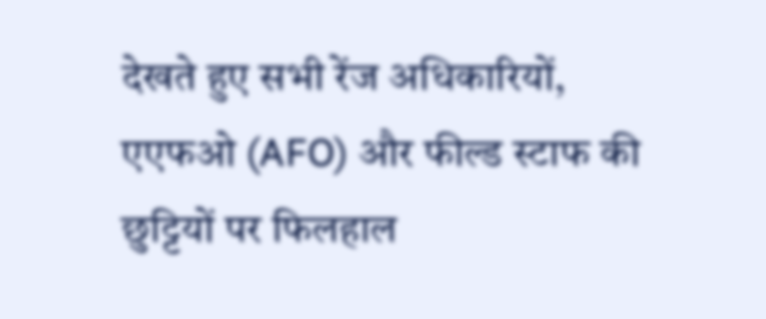देखते हुए सभी रेंज अधिकारियों, एएफओ (AFO) और फील्ड स्टाफ की छुट्टियों पर फिलहाल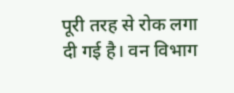पूरी तरह से रोक लगा दी गई है। वन विभाग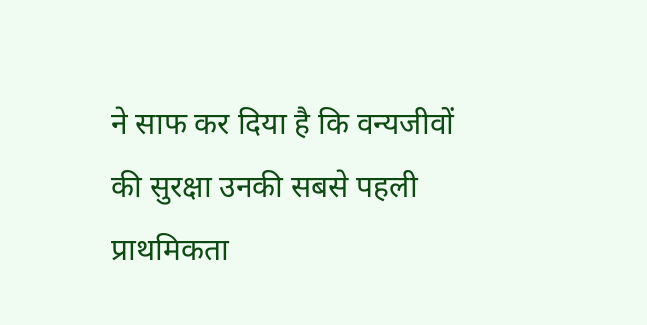ने साफ कर दिया है कि वन्यजीवों की सुरक्षा उनकी सबसे पहली प्राथमिकता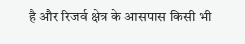है और रिजर्व क्षेत्र के आसपास किसी भी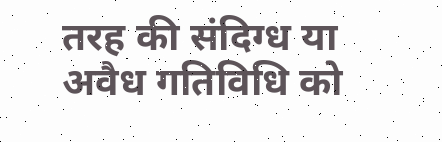तरह की संदिग्ध या अवैध गतिविधि को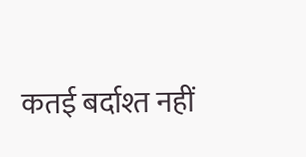कतई बर्दाश्त नहीं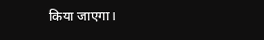किया जाएगा।